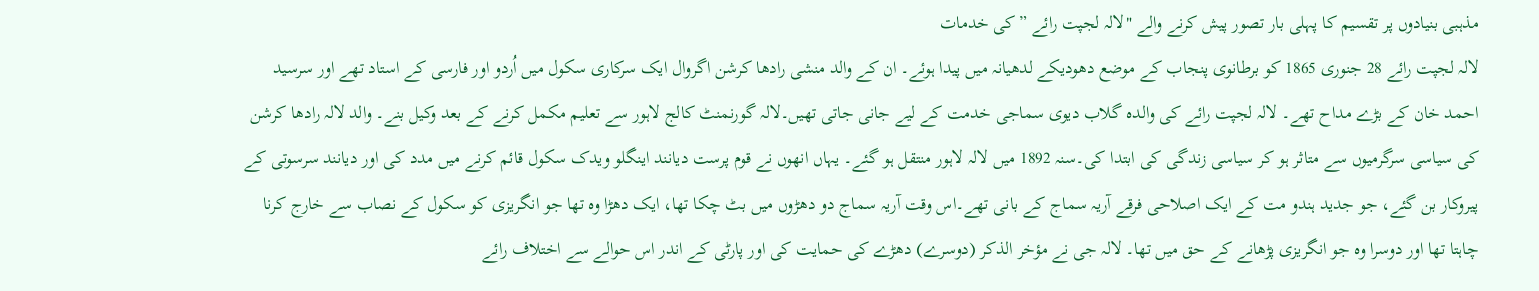مذہبی بنیادوں پر تقسیم کا پہلی بار تصور پیش کرنے والے "لالہ لجپت رائے ” کی خدمات
لالہ لجپت رائے 28 جنوری 1865 کو برطانوی پنجاب کے موضع دھودیکے لدھیانہ میں پیدا ہوئے۔ ان کے والد منشی رادھا کرشن اگروال ایک سرکاری سکول میں اُردو اور فارسی کے استاد تھے اور سرسید احمد خان کے بڑے مداح تھے۔ لالہ لجپت رائے کی والدہ گلاب دیوی سماجی خدمت کے لیے جانی جاتی تھیں۔لالہ گورنمنٹ کالج لاہور سے تعلیم مکمل کرنے کے بعد وکیل بنے۔ والد لالہ رادھا کرشن کی سیاسی سرگرمیوں سے متاثر ہو کر سیاسی زندگی کی ابتدا کی۔سنہ 1892 میں لالہ لاہور منتقل ہو گئے۔ یہاں انھوں نے قوم پرست دیانند اینگلو ویدک سکول قائم کرنے میں مدد کی اور دیانند سرسوتی کے پیروکار بن گئے، جو جدید ہندو مت کے ایک اصلاحی فرقے آریہ سماج کے بانی تھے۔اس وقت آریہ سماج دو دھڑوں میں بٹ چکا تھا، ایک دھڑا وہ تھا جو انگریزی کو سکول کے نصاب سے خارج کرنا چاہتا تھا اور دوسرا وہ جو انگریزی پڑھانے کے حق میں تھا۔ لالہ جی نے مؤخر الذکر (دوسرے) دھڑے کی حمایت کی اور پارٹی کے اندر اس حوالے سے اختلاف رائے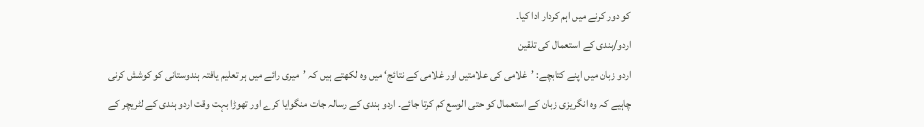کو دور کرنے میں اہم کردار ادا کیا۔
اردو/ہندی کے استعمال کی تلقین
اردو زبان میں اپنے کتابچے: ’غلامی کی علامتیں اور غلامی کے نتائج‘ میں وہ لکھتے ہیں کہ ’میری رائے میں ہر تعلیم یافتہ ہندوستانی کو کوشش کرنی چاہیے کہ وہ انگریزی زبان کے استعمال کو حتی الوسع کم کرتا جائے۔ اردو ہندی کے رسالہ جات منگوایا کرے اور تھوڑا بہت وقت اردو ہندی کے لٹریچر کے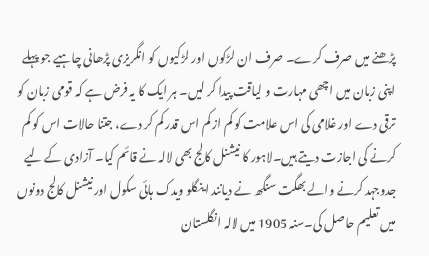پڑھنے میں صرف کرے۔ صرف ان لڑکوں اور لڑکیوں کو انگریزی پڑھانی چاہیے جو پہلے اپنی زبان میں اچھی مہارت و لیاقت پیدا کر لیں۔ ہر ایک کا یہ فرض ہے کہ قومی زبان کو ترقی دے اور غلامی کی اس علامت کو کم از کم اس قدر کم کر دے، جتنا حالات اس کو کم کرنے کی اجازت دیتے ہیں۔لاہور کا نیشنل کالج بھی لالہ نے قائم کیا۔ آزادی کے لیے جدوجہد کرنے والے بھگت سنگھ نے دیانند اینگلو ویدک ہائی سکول اور نیشنل کالج دونوں میں تعلیم حاصل کی۔سنہ 1905 میں لالہ انگلستان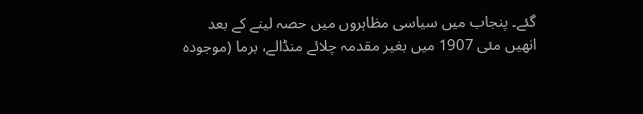گئے۔ پنجاب میں سیاسی مظاہروں میں حصہ لینے کے بعد انھیں مئی 1907 میں بغیر مقدمہ چلائے منڈالے، برما (موجودہ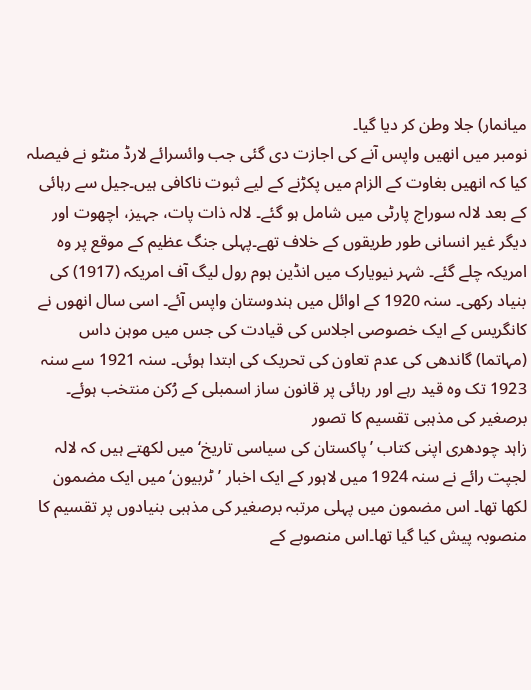میانمار) جلا وطن کر دیا گیا۔
نومبر میں انھیں واپس آنے کی اجازت دی گئی جب وائسرائے لارڈ منٹو نے فیصلہ کیا کہ انھیں بغاوت کے الزام میں پکڑنے کے لیے ثبوت ناکافی ہیں۔جیل سے رہائی کے بعد لالہ سوراج پارٹی میں شامل ہو گئے۔ لالہ ذات پات، جہیز، اچھوت اور دیگر غیر انسانی طور طریقوں کے خلاف تھے۔پہلی جنگ عظیم کے موقع پر وہ امریکہ چلے گئے۔ شہر نیویارک میں انڈین ہوم رول لیگ آف امریکہ (1917) کی بنیاد رکھی۔ سنہ 1920 کے اوائل میں ہندوستان واپس آئے۔ اسی سال انھوں نے کانگریس کے ایک خصوصی اجلاس کی قیادت کی جس میں موہن داس (مہاتما) گاندھی کی عدم تعاون کی تحریک کی ابتدا ہوئی۔ سنہ 1921 سے سنہ 1923 تک وہ قید رہے اور رہائی پر قانون ساز اسمبلی کے رُکن منتخب ہوئے۔
برصغیر کی مذہبی تقسیم کا تصور
زاہد چودھری اپنی کتاب ’پاکستان کی سیاسی تاریخ‘ میں لکھتے ہیں کہ لالہ لجپت رائے نے سنہ 1924 میں لاہور کے ایک اخبار ’ٹربیون‘ میں ایک مضمون لکھا تھا۔ اس مضمون میں پہلی مرتبہ برصغیر کی مذہبی بنیادوں پر تقسیم کا منصوبہ پیش کیا گیا تھا۔اس منصوبے کے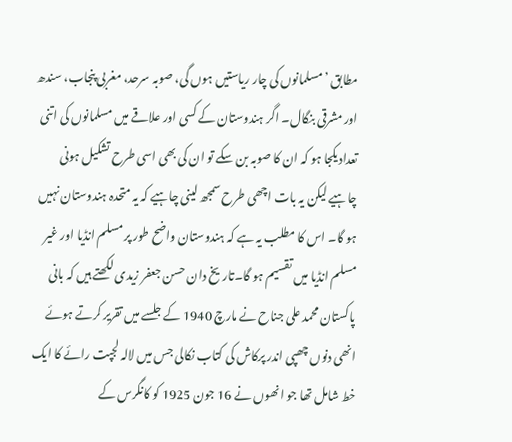مطابق ’مسلمانوں کی چار ریاستیں ہوں گی، صوبہ سرحد، مغربی پنجاب، سندھ اور مشرقی بنگال۔ اگر ہندوستان کے کسی اور علاقے میں مسلمانوں کی اتنی تعداد یکجا ہو کہ ان کا صوبہ بن سکے تو ان کی بھی اسی طرح تشکیل ہونی چاہیے لیکن یہ بات اچھی طرح سمجھ لینی چاہیے کہ یہ متحدہ ہندوستان نہیں ہو گا۔ اس کا مطلب یہ ہے کہ ہندوستان واضح طور پر مسلم انڈیا اور غیر مسلم انڈیا میں تقسیم ہو گا۔تاریخ دان حسن جعفر زیدی لکھتے ہیں کہ بانی پاکستان محمد علی جناح نے مارچ 1940 کے جلسے میں تقریر کرتے ہوئے انھی دنوں چھپی اندر پرکاش کی کتاب نکالی جس میں لالہ لجپت رائے کا ایک خط شامل تھا جو انھوں نے 16 جون 1925 کو کانگرس کے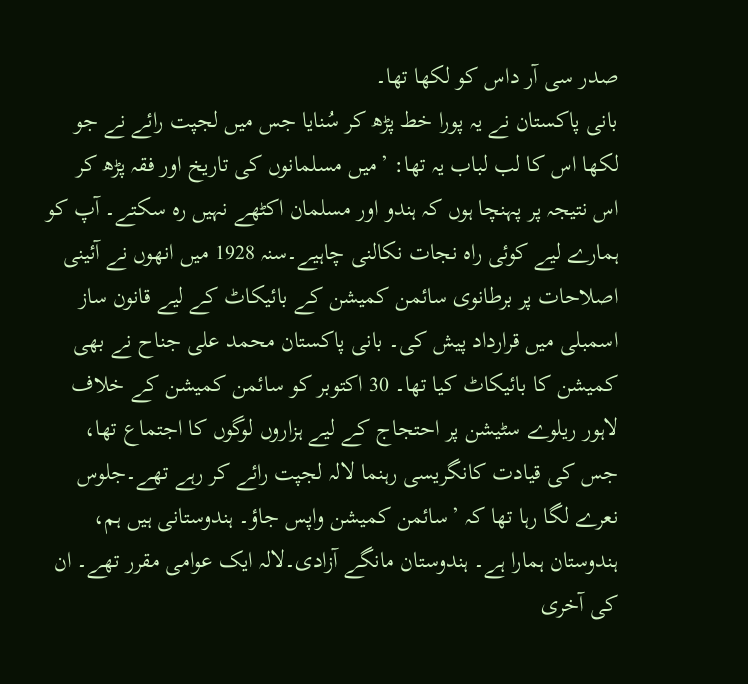صدر سی آر داس کو لکھا تھا۔
بانی پاکستان نے یہ پورا خط پڑھ کر سُنایا جس میں لجپت رائے نے جو لکھا اس کا لب لباب یہ تھا: ’میں مسلمانوں کی تاریخ اور فقہ پڑھ کر اس نتیجہ پر پہنچا ہوں کہ ہندو اور مسلمان اکٹھے نہیں رہ سکتے۔ آپ کو ہمارے لیے کوئی راہ نجات نکالنی چاہیے۔سنہ 1928 میں انھوں نے آئینی اصلاحات پر برطانوی سائمن کمیشن کے بائیکاٹ کے لیے قانون ساز اسمبلی میں قرارداد پیش کی۔ بانی پاکستان محمد علی جناح نے بھی کمیشن کا بائیکاٹ کیا تھا۔ 30 اکتوبر کو سائمن کمیشن کے خلاف لاہور ریلوے سٹیشن پر احتجاج کے لیے ہزاروں لوگوں کا اجتماع تھا، جس کی قیادت کانگریسی رہنما لالہ لجپت رائے کر رہے تھے۔جلوس نعرے لگا رہا تھا کہ ’سائمن کمیشن واپس جاؤ۔ ہندوستانی ہیں ہم، ہندوستان ہمارا ہے۔ ہندوستان مانگے آزادی۔لالہ ایک عوامی مقرر تھے۔ ان کی آخری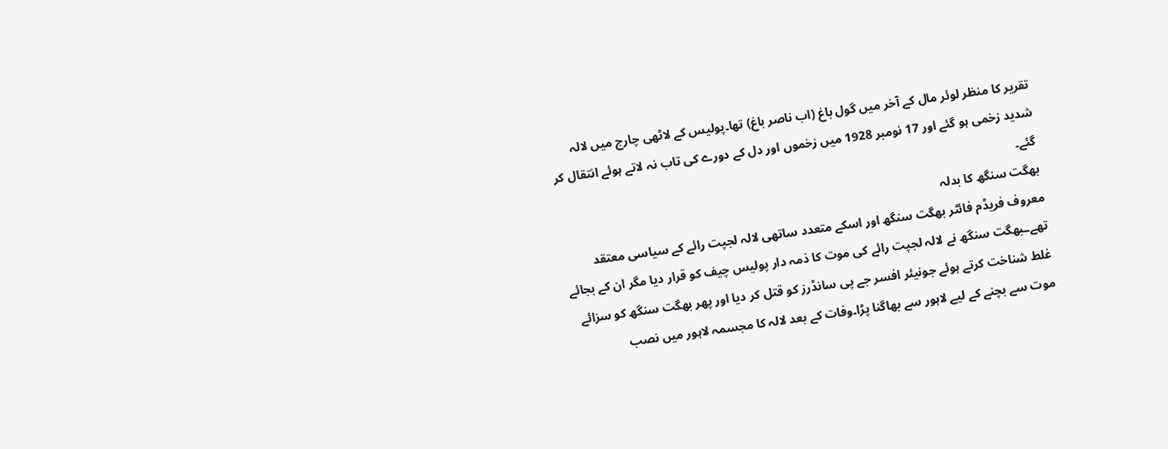تقریر کا منظر لوئر مال کے آخر میں گول باغ (اب ناصر باغ) تھا۔پولیس کے لاٹھی چارج میں لالہ شدید زخمی ہو گئے اور 17 نومبر 1928 میں زخموں اور دل کے دورے کی تاب نہ لاتے ہوئے انتقال کر گئے۔
بھگت سنگھ کا بدلہ
معروف فریڈم فائٹر بھگت سنگھ اور اسکے متعدد ساتھی لالہ لجپت رائے کے سیاسی معتقد تھےـبھگت سنگھ نے لالہ لجپت رائے کی موت کا ذمہ دار پولیس چیف کو قرار دیا مگر ان کے بجائے غلط شناخت کرتے ہوئے جونیئر افسر جے پی سانڈرز کو قتل کر دیا اور پھر بھگت سنگھ کو سزائے موت سے بچنے کے لیے لاہور سے بھاگنا پڑا۔وفات کے بعد لالہ کا مجسمہ لاہور میں نصب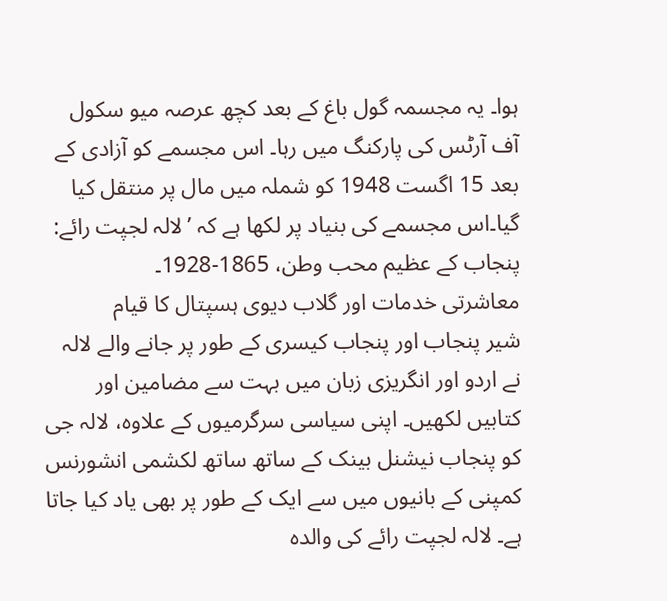ہوا۔ یہ مجسمہ گول باغ کے بعد کچھ عرصہ میو سکول آف آرٹس کی پارکنگ میں رہا۔ اس مجسمے کو آزادی کے بعد 15 اگست 1948 کو شملہ میں مال پر منتقل کیا گیا۔اس مجسمے کی بنیاد پر لکھا ہے کہ ’لالہ لجپت رائے: پنجاب کے عظیم محب وطن، 1865-1928۔
معاشرتی خدمات اور گلاب دیوی ہسپتال کا قیام
شیر پنجاب اور پنجاب کیسری کے طور پر جانے والے لالہ نے اردو اور انگریزی زبان میں بہت سے مضامین اور کتابیں لکھیں۔ اپنی سیاسی سرگرمیوں کے علاوہ، لالہ جی کو پنجاب نیشنل بینک کے ساتھ ساتھ لکشمی انشورنس کمپنی کے بانیوں میں سے ایک کے طور پر بھی یاد کیا جاتا ہے۔ لالہ لجپت رائے کی والدہ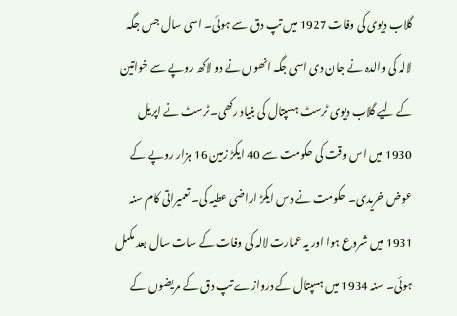گلاب دیوی کی وفات 1927 میں تپ دق سے ہوئی۔ اسی سال جس جگہ لالہ کی والدہ نے جان دی اسی جگہ انھوں نے دو لاکھ روپے سے خواتین کے لیے گلاب دیوی ٹرسٹ ہسپتال کی بنیاد رکھی۔ٹرسٹ نے اپریل 1930 میں اس وقت کی حکومت سے 40 ایکڑ زمین 16 ہزار روپے کے عوض خریدی۔ حکومت نے دس ایکڑ اراضی عطیہ کی۔ تعمیراتی کام سنہ 1931 میں شروع ہوا اور یہ عمارت لالہ کی وفات کے سات سال بعد مکمل ہوئی۔ سنہ 1934 میں ہسپتال کے دروازے تپ دق کے مریضوں کے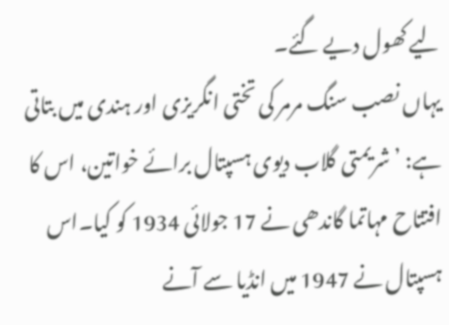لیے کھول دیے گئے۔
یہاں نصب سنگ مرمر کی تختی انگریزی اور ہندی میں بتاتی ہے: ’شریمتی گلاب دیوی ہسپتال برائے خواتین، اس کا افتتاح مہاتما گاندھی نے 17 جولائی 1934 کو کیا۔اس ہسپتال نے 1947 میں انڈیا سے آنے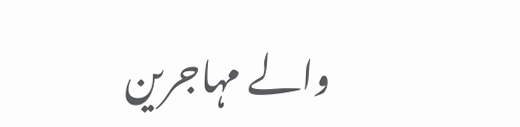والے مہاجرین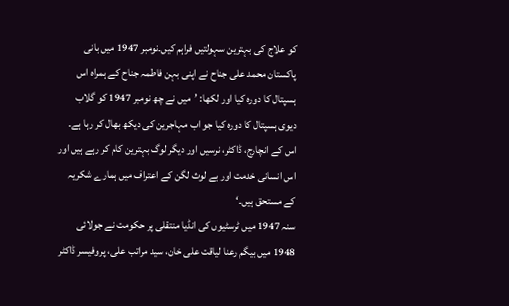کو علاج کی بہترین سہولتیں فراہم کیں۔نومبر 1947 میں بانی پاکستان محمد علی جناح نے اپنی بہن فاطمہ جناح کے ہمراہ اس ہسپتال کا دورہ کیا اور لکھا: ’میں نے چھ نومبر 1947 کو گلاب دیوی ہسپتال کا دورہ کیا جو اب مہاجرین کی دیکھ بھال کر رہا ہے۔ اس کے انچارج، ڈاکٹر، نرسیں اور دیگر لوگ بہترین کام کر رہے ہیں اور اس انسانی خدمت اور بے لوث لگن کے اعتراف میں ہمارے شکریہ کے مستحق ہیں۔‘
سنہ 1947 میں ٹرسٹیوں کی انڈیا منتقلی پر حکومت نے جولائی 1948 میں بیگم رعنا لیاقت علی خان، سید مراتب علی، پروفیسر ڈاکٹر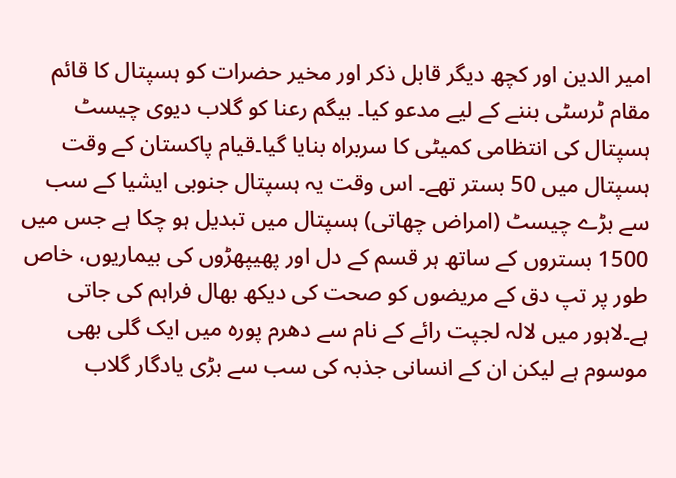امیر الدین اور کچھ دیگر قابل ذکر اور مخیر حضرات کو ہسپتال کا قائم مقام ٹرسٹی بننے کے لیے مدعو کیا۔ بیگم رعنا کو گلاب دیوی چیسٹ ہسپتال کی انتظامی کمیٹی کا سربراہ بنایا گیا۔قیام پاکستان کے وقت ہسپتال میں 50 بستر تھے۔ اس وقت یہ ہسپتال جنوبی ایشیا کے سب سے بڑے چیسٹ (امراض چھاتی) ہسپتال میں تبدیل ہو چکا ہے جس میں 1500 بستروں کے ساتھ ہر قسم کے دل اور پھیپھڑوں کی بیماریوں، خاص طور پر تپ دق کے مریضوں کو صحت کی دیکھ بھال فراہم کی جاتی ہے۔لاہور میں لالہ لجپت رائے کے نام سے دھرم پورہ میں ایک گلی بھی موسوم ہے لیکن ان کے انسانی جذبہ کی سب سے بڑی یادگار گلاب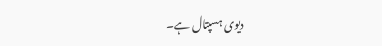دیوی ہسپتال ہے۔